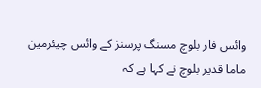وائس فار بلوچ مسنگ پرسنز کے وائس چیئرمین ماما قدیر بلوچ نے کہا ہے کہ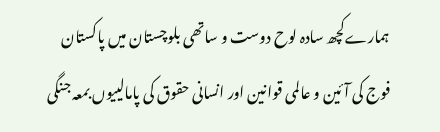ہمارےکچھ سادہ لوح دوست و ساتھی بلوچستان میں پاکستان فوج کی آئین و عالمی قوانین اور انسانی حقوق کی پامالییوں بمعہ جنگی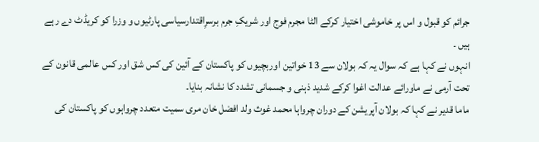جرائم کو قبول و اس پر خاموشی اختیار کرکے الٹا مجرم فوج اور شریکِ جرم برسرِاقتدارسیاسی پارٹیوں و وزرا کو کریڈٹ دے رہے ہیں ۔
انہوں نے کہا ہے کہ سوال یہ کہ بولان سے 13 خواتین اوربچیوں کو پاکستان کے آئین کی کس شق اور کس عالمی قانون کے تحت آرمی نے ماورائے عدالت اغوا کرکے شدید ذہنی و جسمانی تشدد کا نشانہ بنایا۔
ماما قدیر نے کہا کہ بولان آپریشن کے دوران چرواہا محمد غوث ولد افضل خان مری سمیت متعدد چرواہوں کو پاکستان کی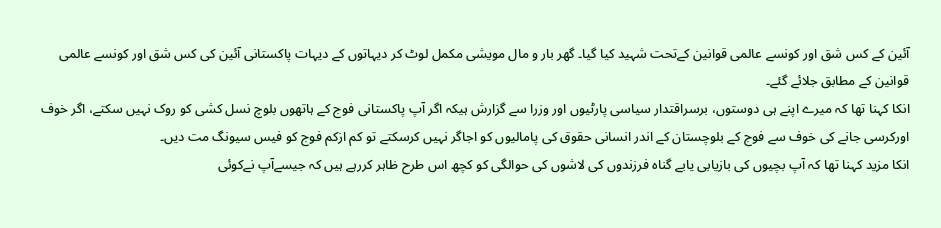آئین کے کس شق اور کونسے عالمی قوانین کےتحت شہید کیا گیا۔ گھر بار و مال مویشی مکمل لوٹ کر دیہاتوں کے دیہات پاکستانی آئین کی کس شق اور کونسے عالمی قوانین کے مطابق جلائے گئے۔
انکا کہنا تھا کہ میرے اپنے ہی دوستوں، برسراقتدار سیاسی پارٹیوں اور وزرا سے گزارش ہیکہ اگر آپ پاکستانی فوج کے ہاتھوں بلوچ نسل کشی کو روک نہیں سکتے، اگر خوف اورکرسی جانے کی خوف سے فوج کے بلوچستان کے اندر انسانی حقوق کی پامالیوں کو اجاگر نہیں کرسکتے تو کم ازکم فوج کو فیس سیونگ مت دیں۔
انکا مزید کہنا تھا کہ آپ بچیوں کی بازیابی یابے گناہ فرزندوں کی لاشوں کی حوالگی کو کچھ اس طرح ظاہر کررہے ہیں کہ جیسےآپ نےکوئی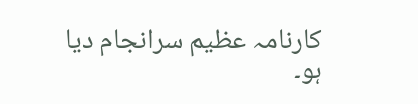کارنامہ عظیم سرانجام دیا ہو۔